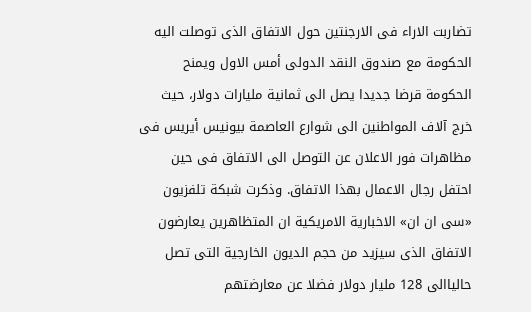تضاربت الاراء فى الارجنتين حول الاتفاق الذى توصلت اليه الحكومة مع صندوق النقد الدولى أمس الاول ويمنح الحكومة قرضا جديدا يصل الى ثمانية مليارات دولار، حيث خرج آلاف المواطنين الى شوارع العاصمة بيونيس أيريس فى مظاهرات فور الاعلان عن التوصل الى الاتفاق فى حين احتفل رجال الاعمال بهذا الاتفاق. وذكرت شبكة تلفزيون «سى ان ان» الاخبارية الامريكية ان المتظاهرين يعارضون الاتفاق الذى سيزيد من حجم الديون الخارجية التى تصل حالياالى 128 مليار دولار فضلا عن معارضتهم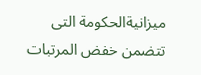ميزانيةالحكومة التى تتضمن خفض المرتبات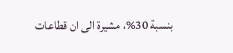بنسبة 30%، مشيرة الى ان قطاعات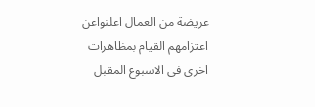عريضة من العمال اعلنواعن اعتزامهم القيام بمظاهرات اخرى فى الاسبوع المقبل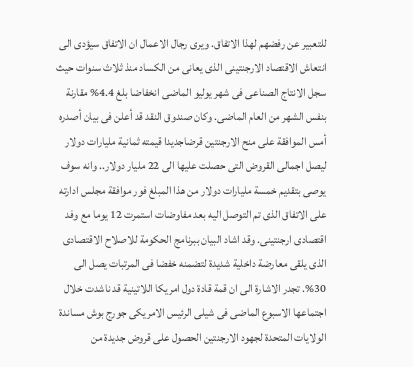للتعبير عن رفضهم لهذا الاتفاق. ويرى رجال الاعمال ان الاتفاق سيؤدى الى انتعاش الاقتصاد الارجنتينى الذى يعانى من الكساد منذ ثلاث سنوات حيث سجل الانتاج الصناعى فى شهر يوليو الماضى انخفاضا بلغ 4.4% مقارنة بنفس الشهر من العام الماضى. وكان صندوق النقد قد أعلن فى بيان أصدره أمس الموافقة على منح الارجنتين قرضاجديدا قيمته ثمانية مليارات دولار ليصل اجمالى القروض التى حصلت عليها الى 22 مليار دولار.. وانه سوف يوصى بتقديم خمسة مليارات دولار من هذا المبلغ فور موافقة مجلس ادارته على الاتفاق الذى تم التوصل اليه بعد مفاوضات استمرت 12 يوما مع وفد اقتصادى ارجنتينى. وقد اشاد البيان ببرنامج الحكومة للاصلاح الاقتصادى الذى يلقى معارضة داخلية شديدة لتضمنه خفضا فى المرتبات يصل الى 30%. تجدر الاشارة الى ان قمة قادة دول امريكا اللاتينية قد ناشدت خلال اجتماعها الاسبوع الماضى فى شيلى الرئيس الامريكى جورج بوش مساندة الولايات المتحدة لجهود الارجنتين الحصول على قروض جديدة من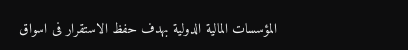المؤسسات المالية الدولية بهدف حفظ الاستقرار فى اسواق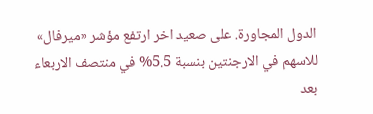الدول المجاورة. على صعيد اخر ارتفع مؤشر «ميرفال» للاسهم في الارجنتين بنسبة 5.5% في منتصف الاربعاء بعد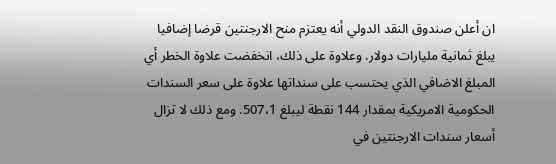ان أعلن صندوق النقد الدولي أنه يعتزم منح الارجنتين قرضا إضافيا يبلغ ثمانية مليارات دولار. وعلاوة على ذلك، انخفضت علاوة الخطر أي المبلغ الاضافي الذي يحتسب على سنداتها علاوة على سعر السندات الحكومية الامريكية بمقدار 144 نقطة ليبلغ 507،1. ومع ذلك لا تزال أسعار سندات الارجنتين في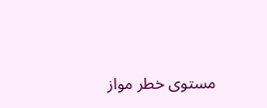مستوى خطر مواز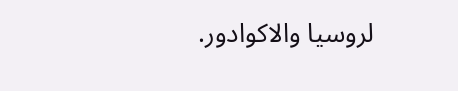لروسيا والاكوادور.